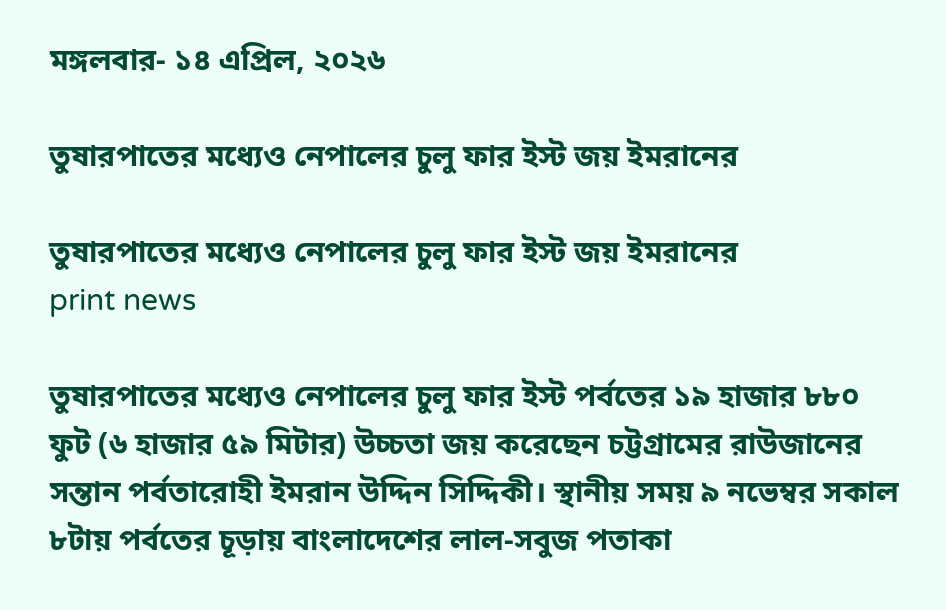মঙ্গলবার- ১৪ এপ্রিল, ২০২৬

তুষারপাতের মধ্যেও নেপালের চুলু ফার ইস্ট জয় ইমরানের

তুষারপাতের মধ্যেও নেপালের চুলু ফার ইস্ট জয় ইমরানের
print news

তুষারপাতের মধ্যেও নেপালের চুলু ফার ইস্ট পর্বতের ১৯ হাজার ৮৮০ ফুট (৬ হাজার ৫৯ মিটার) উচ্চতা জয় করেছেন চট্টগ্রামের রাউজানের সন্তান পর্বতারোহী ইমরান উদ্দিন সিদ্দিকী। স্থানীয় সময় ৯ নভেম্বর সকাল ৮টায় পর্বতের চূড়ায় বাংলাদেশের লাল-সবুজ পতাকা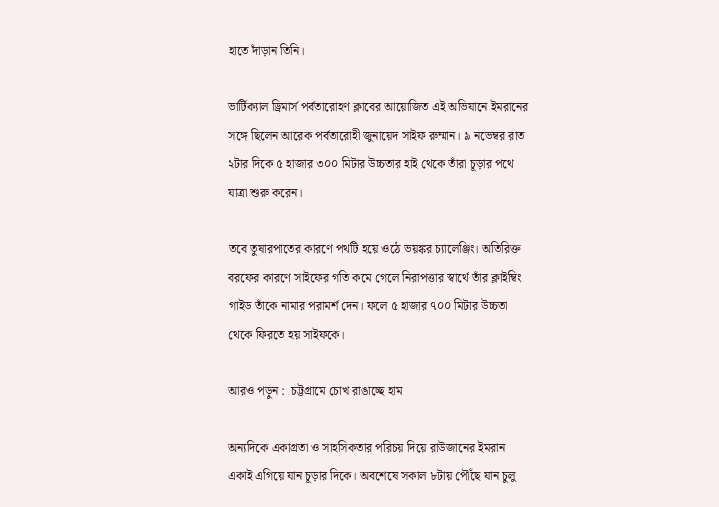হাতে দাঁড়ান তিনি।

ভার্টিক্যাল ড্রিমার্স পর্বতারোহণ ক্লাবের আয়োজিত এই অভিযানে ইমরানের সঙ্গে ছিলেন আরেক পর্বতারোহী জুনায়েদ সাইফ রুম্মান। ৯ নভেম্বর রাত ২টার দিকে ৫ হাজার ৩০০ মিটার উচ্চতার হাই থেকে তাঁরা চূড়ার পথে যাত্রা শুরু করেন।

তবে তুষারপাতের কারণে পথটি হয়ে ওঠে ভয়ঙ্কর চ্যালেঞ্জিং। অতিরিক্ত বরফের কারণে সাইফের গতি কমে গেলে নিরাপত্তার স্বার্থে তাঁর ক্লাইম্বিং গাইড তাঁকে নামার পরামর্শ দেন। ফলে ৫ হাজার ৭০০ মিটার উচ্চতা থেকে ফিরতে হয় সাইফকে।

আরও পড়ুন :  চট্টগ্রামে চোখ রাঙাচ্ছে হাম

অন্যদিকে একাগ্রতা ও সাহসিকতার পরিচয় দিয়ে রাউজানের ইমরান একাই এগিয়ে যান চূড়ার দিকে। অবশেষে সকাল ৮টায় পৌঁছে যান চুলু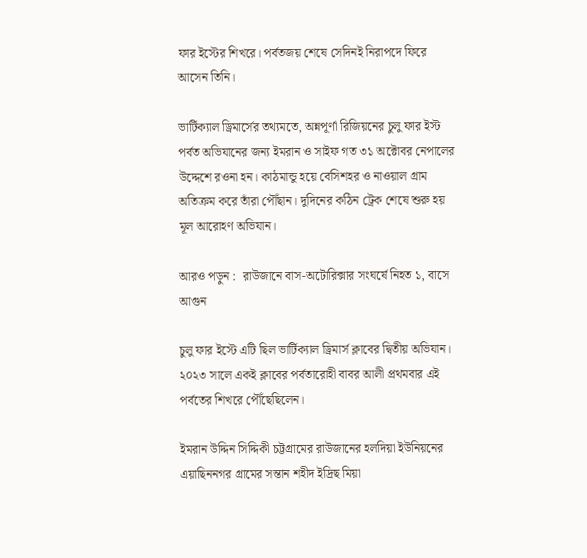ফার ইস্টের শিখরে। পর্বতজয় শেষে সেদিনই নিরাপদে ফিরে আসেন তিনি।

ভার্টিক্যাল ড্রিমার্সের তথ্যমতে, অন্নপূর্ণা রিজিয়নের চুলু ফার ইস্ট পর্বত অভিযানের জন্য ইমরান ও সাইফ গত ৩১ অক্টোবর নেপালের উদ্দেশে রওনা হন। কাঠমান্ডু হয়ে বেসিশহর ও নাওয়াল গ্রাম অতিক্রম করে তাঁরা পৌঁছান। দুদিনের কঠিন ট্রেক শেষে শুরু হয় মূল আরোহণ অভিযান।

আরও পড়ুন :  রাউজানে বাস-অটোরিক্সার সংঘর্ষে নিহত ১, বাসে আগুন

চুলু ফার ইস্টে এটি ছিল ভার্টিক্যাল ড্রিমার্স ক্লাবের দ্বিতীয় অভিযান। ২০২৩ সালে একই ক্লাবের পর্বতারোহী বাবর আলী প্রথমবার এই পর্বতের শিখরে পৌঁছেছিলেন।

ইমরান উদ্দিন সিদ্দিকী চট্টগ্রামের রাউজানের হলদিয়া ইউনিয়নের এয়াছিননগর গ্রামের সন্তান শহীদ ইদ্রিছ মিয়া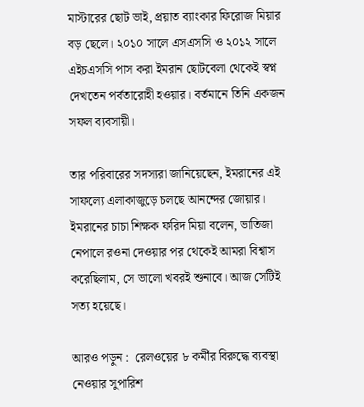মাস্টারের ছোট ভাই, প্রয়াত ব্যাংকার ফিরোজ মিয়ার বড় ছেলে। ২০১০ সালে এসএসসি ও ২০১২ সালে এইচএসসি পাস করা ইমরান ছোটবেলা থেকেই স্বপ্ন দেখতেন পর্বতারোহী হওয়ার। বর্তমানে তিনি একজন সফল ব্যবসায়ী।

তার পরিবারের সদস্যরা জানিয়েছেন, ইমরানের এই সাফল্যে এলাকাজুড়ে চলছে আনন্দের জোয়ার। ইমরানের চাচা শিক্ষক ফরিদ মিয়া বলেন, ভাতিজা নেপালে রওনা দেওয়ার পর থেকেই আমরা বিশ্বাস করেছিলাম, সে ভালো খবরই শুনাবে। আজ সেটিই সত্য হয়েছে।

আরও পড়ুন :  রেলওয়ের ৮ কর্মীর বিরুদ্ধে ব্যবস্থা নেওয়ার সুপারিশ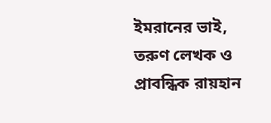ইমরানের ভাই, তরুণ লেখক ও প্রাবন্ধিক রায়হান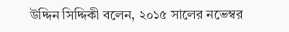উদ্দিন সিদ্দিকী বলেন, ২০১৫ সালের নভেম্বর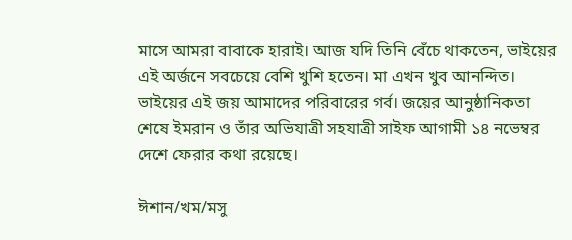মাসে আমরা বাবাকে হারাই। আজ যদি তিনি বেঁচে থাকতেন, ভাইয়ের এই অর্জনে সবচেয়ে বেশি খুশি হতেন। মা এখন খুব আনন্দিত। ভাইয়ের এই জয় আমাদের পরিবারের গর্ব। জয়ের আনুষ্ঠানিকতা শেষে ইমরান ও তাঁর অভিযাত্রী সহযাত্রী সাইফ আগামী ১৪ নভেম্বর দেশে ফেরার কথা রয়েছে।

ঈশান/খম/মসু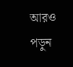আরও পড়ুন